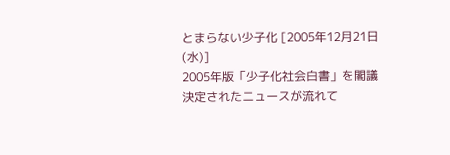とまらない少子化 [2005年12月21日(水)]
2005年版「少子化社会白書」を閣議決定されたニュースが流れて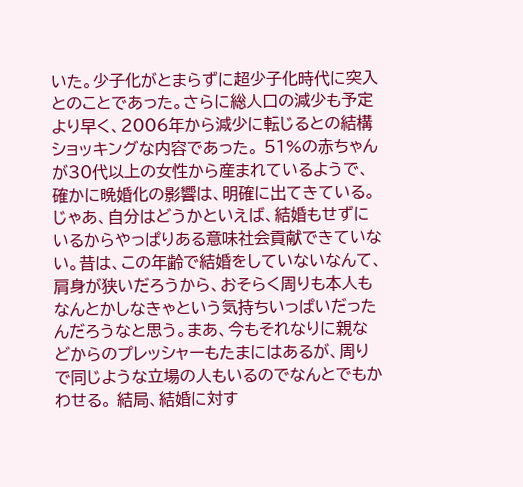いた。少子化がとまらずに超少子化時代に突入とのことであった。さらに総人口の減少も予定より早く、2006年から減少に転じるとの結構ショッキングな内容であった。 51%の赤ちゃんが30代以上の女性から産まれているようで、確かに晩婚化の影響は、明確に出てきている。じゃあ、自分はどうかといえば、結婚もせずにいるからやっぱりある意味社会貢献できていない。昔は、この年齢で結婚をしていないなんて、肩身が狭いだろうから、おそらく周りも本人もなんとかしなきゃという気持ちいっぱいだったんだろうなと思う。まあ、今もそれなりに親などからのプレッシャーもたまにはあるが、周りで同じような立場の人もいるのでなんとでもかわせる。 結局、結婚に対す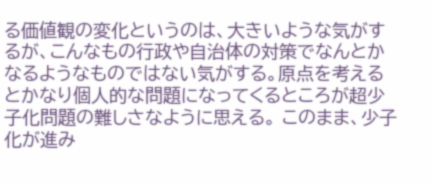る価値観の変化というのは、大きいような気がするが、こんなもの行政や自治体の対策でなんとかなるようなものではない気がする。原点を考えるとかなり個人的な問題になってくるところが超少子化問題の難しさなように思える。 このまま、少子化が進み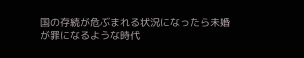国の存続が危ぶまれる状況になったら未婚が罪になるような時代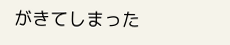がきてしまった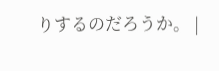りするのだろうか。 |